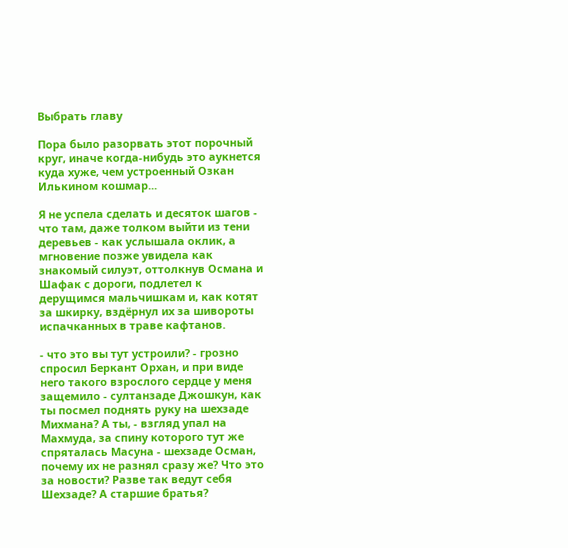Выбрать главу

Пора было разорвать этот порочный круг, иначе когда-нибудь это аукнется куда хуже, чем устроенный Озкан Илькином кошмар...

Я не успела сделать и десяток шагов - что там, даже толком выйти из тени деревьев - как услышала оклик, а мгновение позже увидела как знакомый силуэт, оттолкнув Османа и Шафак с дороги, подлетел к дерущимся мальчишкам и, как котят за шкирку, вздёрнул их за шивороты испачканных в траве кафтанов.

- что это вы тут устроили? - грозно спросил Беркант Орхан, и при виде него такого взрослого сердце у меня защемило - султанзаде Джошкун, как ты посмел поднять руку на шехзаде Михмана? А ты, - взгляд упал на Махмуда, за спину которого тут же спряталась Масуна - шехзаде Осман, почему их не разнял сразу же? Что это за новости? Разве так ведут себя Шехзаде? А старшие братья?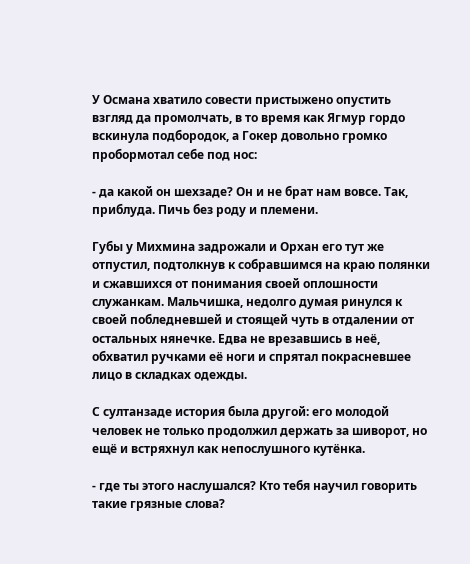У Османа хватило совести пристыжено опустить взгляд да промолчать, в то время как Ягмур гордо вскинула подбородок, а Гокер довольно громко пробормотал себе под нос:

- да какой он шехзаде? Он и не брат нам вовсе. Так, приблуда. Пичь без роду и племени.

Губы у Михмина задрожали и Орхан его тут же отпустил, подтолкнув к собравшимся на краю полянки и сжавшихся от понимания своей оплошности служанкам. Мальчишка, недолго думая ринулся к своей побледневшей и стоящей чуть в отдалении от остальных нянечке. Едва не врезавшись в неё, обхватил ручками её ноги и спрятал покрасневшее лицо в складках одежды.

С султанзаде история была другой: его молодой человек не только продолжил держать за шиворот, но ещё и встряхнул как непослушного кутёнка.

- где ты этого наслушался? Кто тебя научил говорить такие грязные слова?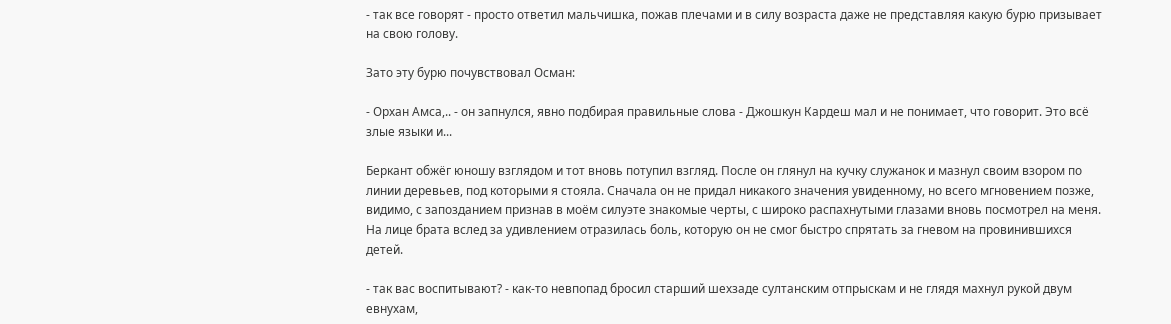- так все говорят - просто ответил мальчишка, пожав плечами и в силу возраста даже не представляя какую бурю призывает на свою голову.

Зато эту бурю почувствовал Осман:

- Орхан Амса,.. - он запнулся, явно подбирая правильные слова - Джошкун Кардеш мал и не понимает, что говорит. Это всё злые языки и...

Беркант обжёг юношу взглядом и тот вновь потупил взгляд. После он глянул на кучку служанок и мазнул своим взором по линии деревьев, под которыми я стояла. Сначала он не придал никакого значения увиденному, но всего мгновением позже, видимо, с запозданием признав в моём силуэте знакомые черты, с широко распахнутыми глазами вновь посмотрел на меня. На лице брата вслед за удивлением отразилась боль, которую он не смог быстро спрятать за гневом на провинившихся детей.

- так вас воспитывают? - как-то невпопад бросил старший шехзаде султанским отпрыскам и не глядя махнул рукой двум евнухам,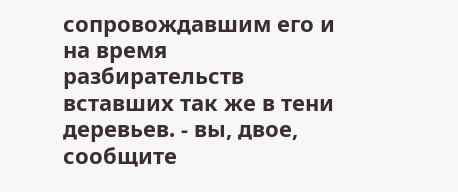сопровождавшим его и на время разбирательств вставших так же в тени деревьев. - вы, двое, сообщите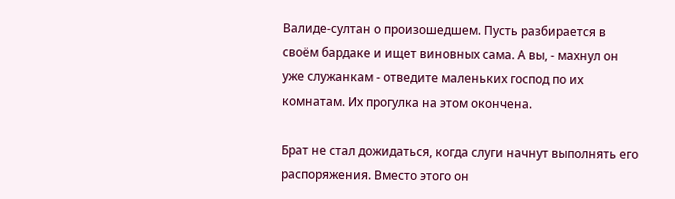Валиде-султан о произошедшем. Пусть разбирается в своём бардаке и ищет виновных сама. А вы, - махнул он уже служанкам - отведите маленьких господ по их комнатам. Их прогулка на этом окончена.

Брат не стал дожидаться, когда слуги начнут выполнять его распоряжения. Вместо этого он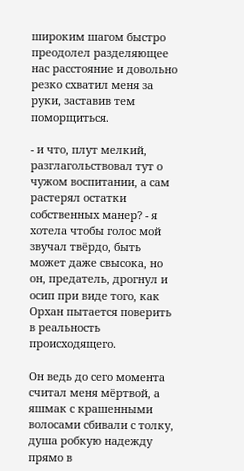широким шагом быстро преодолел разделяющее нас расстояние и довольно резко схватил меня за руки, заставив тем поморщиться.

- и что, плут мелкий, разглагольствовал тут о чужом воспитании, а сам растерял остатки собственных манер? - я хотела чтобы голос мой звучал твёрдо, быть может даже свысока, но он, предатель, дрогнул и осип при виде того, как Орхан пытается поверить в реальность происходящего.

Он ведь до сего момента считал меня мёртвой, а яшмак с крашенными волосами сбивали с толку, душа робкую надежду прямо в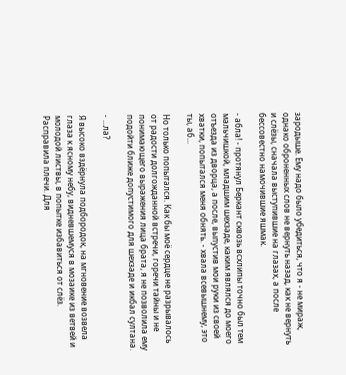зародыше. Ему надо было убедиться, что я - не мираж, однако оброненных слов не вернуть назад, как не вернуть и слёзы, сначала выступившие на глазах, а после бессовестно намочившие яшмак.

- абла! - протянул Беркант сквозь всхлипы точно был тем мальчишкой, младшим шехзаде, каким являлся до моего отъезда из дворца, а после, выпустив мои руки из своей хватки, попытался меня обнять. - хвала всевышнему, это ты, аб...

Но только попытался. Как бы моё сердце не разрывалось от радости долгожданной встречи, горечи тайны и не понимающего выражения лица брата, я не позволила ему подойти ближе допустимого для шехзаде и икбал султана.

- ...ла?

Я высоко вздёрнула подбородок, на мгновение возвела глаза к ясному небу, видневшемуся в мозаике из ветвей и молодой листвы, в попытке избавиться от слёз. Расправила плечи. Для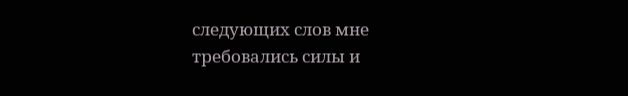следующих слов мне требовались силы и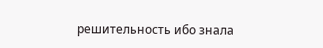решительность ибо знала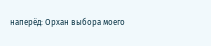наперёд: Орхан выбора моего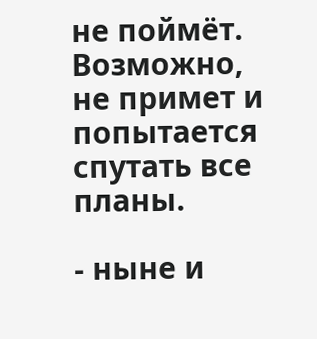не поймёт. Возможно, не примет и попытается спутать все планы.

- ныне и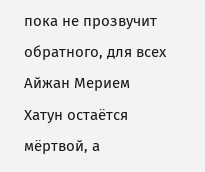пока не прозвучит обратного, для всех Айжан Мерием Хатун остаётся мёртвой, а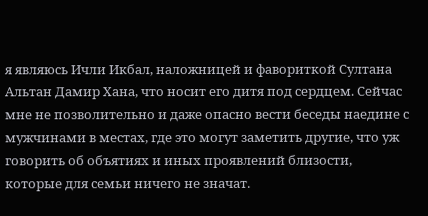я являюсь Ичли Икбал, наложницей и фавориткой Султана Альтан Дамир Хана, что носит его дитя под сердцем. Сейчас мне не позволительно и даже опасно вести беседы наедине с мужчинами в местах, где это могут заметить другие, что уж говорить об объятиях и иных проявлений близости, которые для семьи ничего не значат.